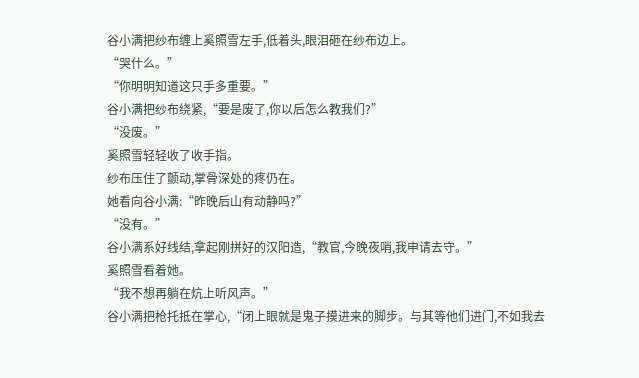谷小满把纱布缠上奚照雪左手,低着头,眼泪砸在纱布边上。
“哭什么。”
“你明明知道这只手多重要。”
谷小满把纱布绕紧,“要是废了,你以后怎么教我们?”
“没废。”
奚照雪轻轻收了收手指。
纱布压住了颤动,掌骨深处的疼仍在。
她看向谷小满:“昨晚后山有动静吗?”
“没有。”
谷小满系好线结,拿起刚拼好的汉阳造,“教官,今晚夜哨,我申请去守。”
奚照雪看着她。
“我不想再躺在炕上听风声。”
谷小满把枪托抵在掌心,“闭上眼就是鬼子摸进来的脚步。与其等他们进门,不如我去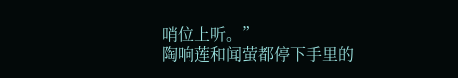哨位上听。”
陶响莲和闻萤都停下手里的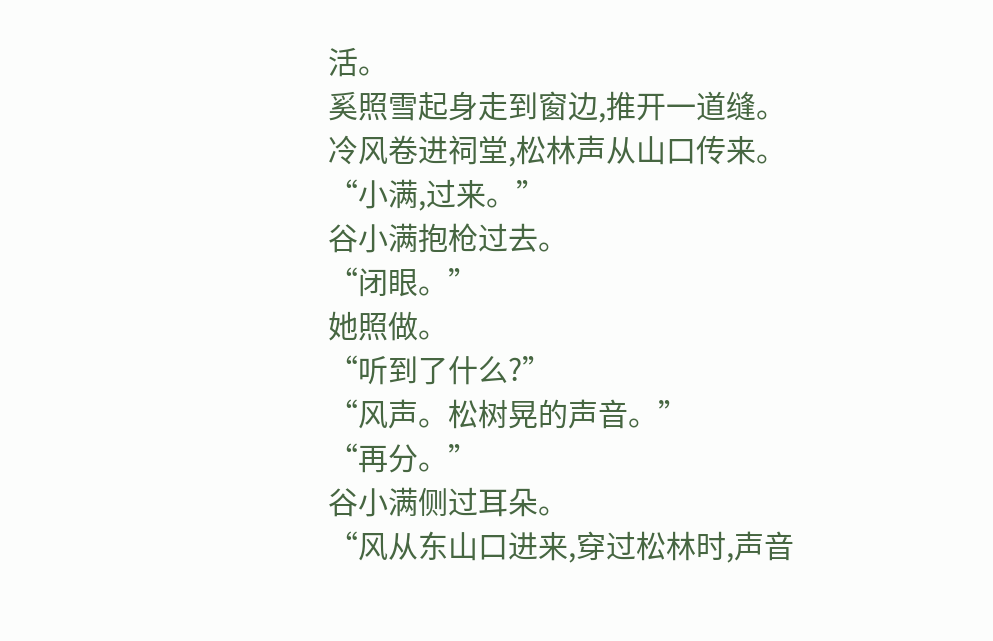活。
奚照雪起身走到窗边,推开一道缝。
冷风卷进祠堂,松林声从山口传来。
“小满,过来。”
谷小满抱枪过去。
“闭眼。”
她照做。
“听到了什么?”
“风声。松树晃的声音。”
“再分。”
谷小满侧过耳朵。
“风从东山口进来,穿过松林时,声音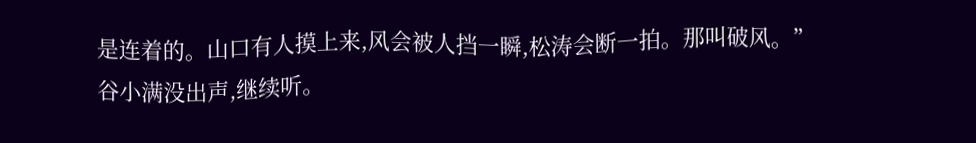是连着的。山口有人摸上来,风会被人挡一瞬,松涛会断一拍。那叫破风。”
谷小满没出声,继续听。